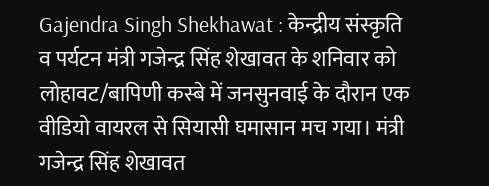Gajendra Singh Shekhawat : केन्द्रीय संस्कृति व पर्यटन मंत्री गजेन्द्र सिंह शेखावत के शनिवार को लोहावट/बापिणी कस्बे में जनसुनवाई के दौरान एक वीडियो वायरल से सियासी घमासान मच गया। मंत्री गजेन्द्र सिंह शेखावत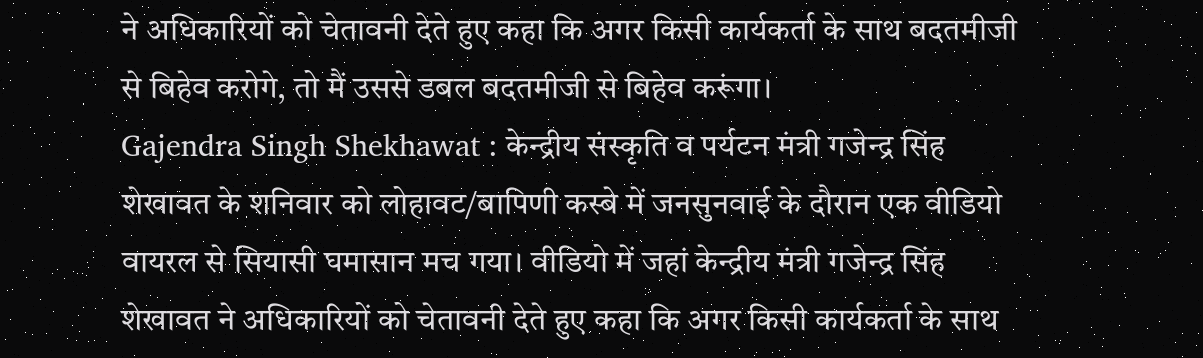ने अधिकारियों को चेतावनी देते हुए कहा कि अगर किसी कार्यकर्ता के साथ बदतमीजी से बिहेव करोगे, तो मैं उससे डबल बदतमीजी से बिहेव करूंगा।
Gajendra Singh Shekhawat : केन्द्रीय संस्कृति व पर्यटन मंत्री गजेन्द्र सिंह शेखावत के शनिवार को लोहावट/बापिणी कस्बे में जनसुनवाई के दौरान एक वीडियो वायरल से सियासी घमासान मच गया। वीडियो में जहां केन्द्रीय मंत्री गजेन्द्र सिंह शेखावत ने अधिकारियों को चेतावनी देते हुए कहा कि अगर किसी कार्यकर्ता के साथ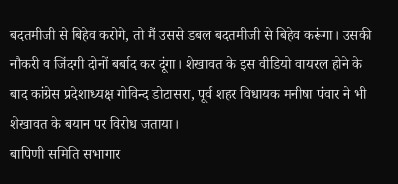बदतमीजी से बिहेव करोगे, तो मैं उससे डबल बदतमीजी से बिहेव करूंगा। उसकी नौकरी व जिंदगी दोनों बर्बाद कर दूंगा। शेखावत के इस वीडियो वायरल होने के बाद कांग्रेस प्रदेशाध्यक्ष गोविन्द डोटासरा, पूर्व शहर विधायक मनीषा पंवार ने भी शेखावत के बयान पर विरोध जताया।
बापिणी समिति सभागार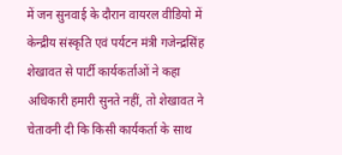में जन सुनवाई के दौरान वायरल वीडियो में केन्द्रीय संस्कृति एवं पर्यटन मंत्री गजेन्द्रसिंह शेखावत से पार्टी कार्यकर्ताओं ने कहा अधिकारी हमारी सुनते नहीं, तो शेखावत ने चेतावनी दी कि किसी कार्यकर्ता के साथ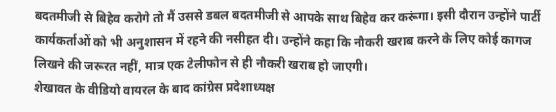बदतमीजी से बिहेव करोगे तो मैं उससे डबल बदतमीजी से आपके साथ बिहेव कर करूंगा। इसी दौरान उन्होंने पार्टी कार्यकर्ताओं को भी अनुशासन में रहने की नसीहत दी। उन्होंने कहा कि नौकरी खराब करने के लिए कोई कागज लिखने की जरूरत नहीं, मात्र एक टेलीफोन से ही नौकरी खराब हो जाएगी।
शेखावत के वीडियो वायरल के बाद कांग्रेस प्रदेशाध्यक्ष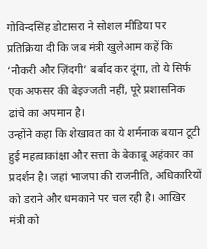गोविन्दसिंह डोटासरा ने सोशल मीडिया पर प्रतिक्रिया दी कि जब मंत्री खुलेआम कहें कि ‘नौकरी और ज़िंदगी’ बर्बाद कर दूंगा, तो ये सिर्फ एक अफसर की बेइज्जती नहीं, पूरे प्रशासनिक ढांचे का अपमान है।
उन्होंने कहा कि शेखावत का ये शर्मनाक बयान टूटी हुई महत्वाकांक्षा और सत्ता के बेकाबू अहंकार का प्रदर्शन है। जहां भाजपा की राजनीति, अधिकारियों को डराने और धमकाने पर चल रही है। आखिर मंत्री को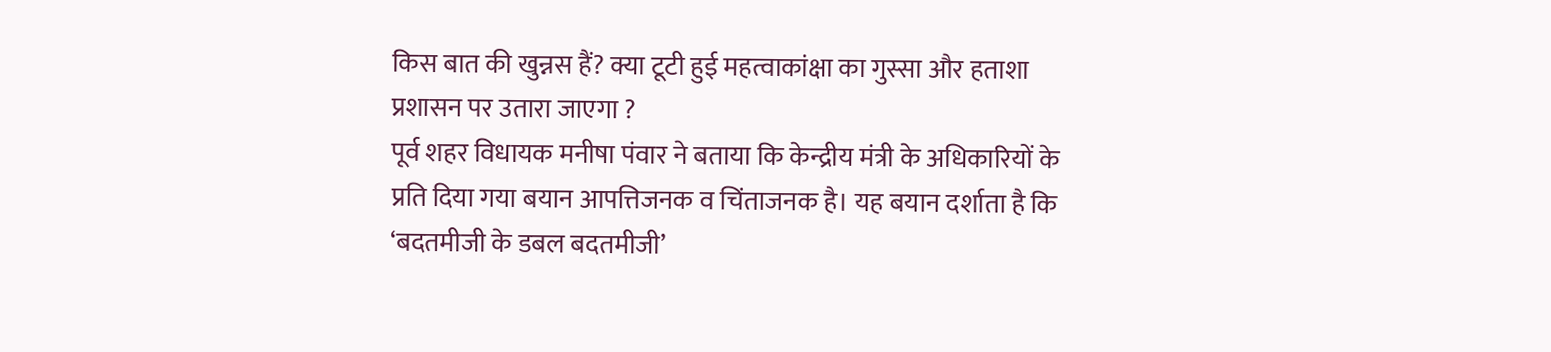किस बात की खुन्नस हैं? क्या टूटी हुई महत्वाकांक्षा का गुस्सा और हताशा प्रशासन पर उतारा जाएगा ?
पूर्व शहर विधायक मनीषा पंवार ने बताया कि केन्द्रीय मंत्री के अधिकारियों के प्रति दिया गया बयान आपत्तिजनक व चिंताजनक है। यह बयान दर्शाता है कि ‘बदतमीजी के डबल बदतमीजी’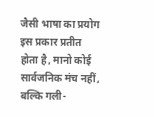जैसी भाषा का प्रयोग इस प्रकार प्रतीत होता है, मानो कोई सार्वजनिक मंच नहीं, बल्कि गली-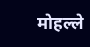मोहल्ले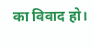का विवाद हो।